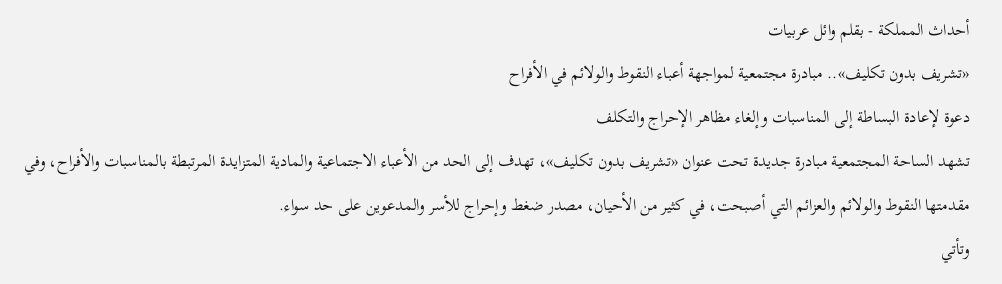أحداث المملكة - بقلم وائل عربيات
«تشريف بدون تكليف».. مبادرة مجتمعية لمواجهة أعباء النقوط والولائم في الأفراح
دعوة لإعادة البساطة إلى المناسبات وإلغاء مظاهر الإحراج والتكلف
تشهد الساحة المجتمعية مبادرة جديدة تحت عنوان «تشريف بدون تكليف»، تهدف إلى الحد من الأعباء الاجتماعية والمادية المتزايدة المرتبطة بالمناسبات والأفراح، وفي مقدمتها النقوط والولائم والعزائم التي أصبحت، في كثير من الأحيان، مصدر ضغط وإحراج للأسر والمدعوين على حد سواء.
وتأتي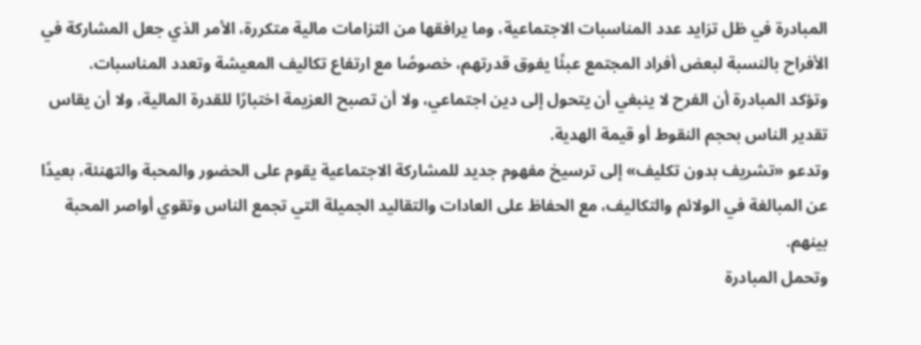المبادرة في ظل تزايد عدد المناسبات الاجتماعية، وما يرافقها من التزامات مالية متكررة، الأمر الذي جعل المشاركة في الأفراح بالنسبة لبعض أفراد المجتمع عبئًا يفوق قدرتهم، خصوصًا مع ارتفاع تكاليف المعيشة وتعدد المناسبات.
وتؤكد المبادرة أن الفرح لا ينبغي أن يتحول إلى دين اجتماعي، ولا أن تصبح العزيمة اختبارًا للقدرة المالية، ولا أن يقاس تقدير الناس بحجم النقوط أو قيمة الهدية.
وتدعو «تشريف بدون تكليف» إلى ترسيخ مفهوم جديد للمشاركة الاجتماعية يقوم على الحضور والمحبة والتهنئة، بعيدًا عن المبالغة في الولائم والتكاليف، مع الحفاظ على العادات والتقاليد الجميلة التي تجمع الناس وتقوي أواصر المحبة بينهم.
وتحمل المبادرة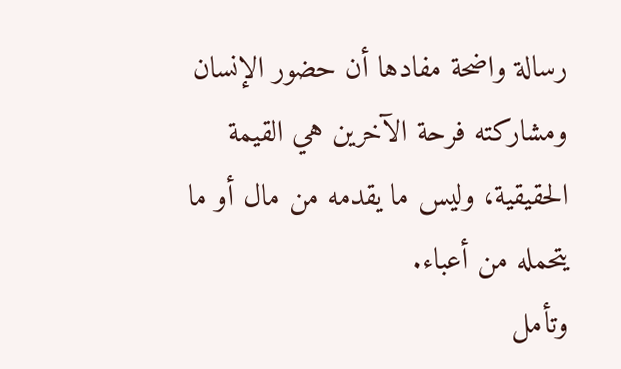رسالة واضحة مفادها أن حضور الإنسان ومشاركته فرحة الآخرين هي القيمة الحقيقية، وليس ما يقدمه من مال أو ما يتحمله من أعباء.
وتأمل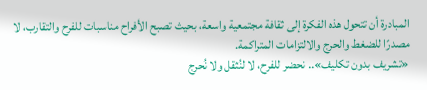المبادرة أن تتحول هذه الفكرة إلى ثقافة مجتمعية واسعة، بحيث تصبح الأفراح مناسبات للفرح والتقارب، لا مصدرًا للضغط والحرج والالتزامات المتراكمة.
«تشريف بدون تكليف».. نحضر للفرح، لا لنُثقل ولا نُحرج